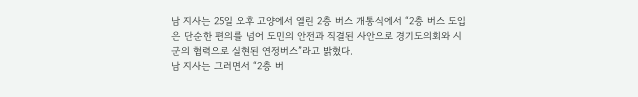남 지사는 25일 오후 고양에서 열린 2층 버스 개통식에서 “2층 버스 도입은 단순한 편의를 넘어 도민의 안전과 직결된 사안으로 경기도의회와 시군의 협력으로 실현된 연정버스”라고 밝혔다.
남 지사는 그러면서 “2층 버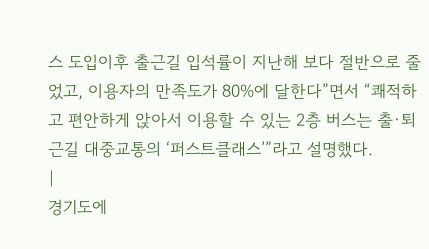스 도입이후 출근길 입석률이 지난해 보다 절반으로 줄었고, 이용자의 만족도가 80%에 달한다”면서 “쾌적하고 편안하게 앉아서 이용할 수 있는 2층 버스는 출·퇴근길 대중교통의 ‘퍼스트클래스’”라고 설명했다.
|
경기도에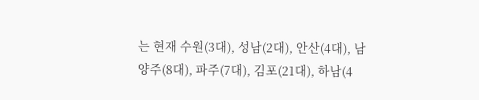는 현재 수원(3대), 성남(2대), 안산(4대), 남양주(8대), 파주(7대), 김포(21대), 하남(4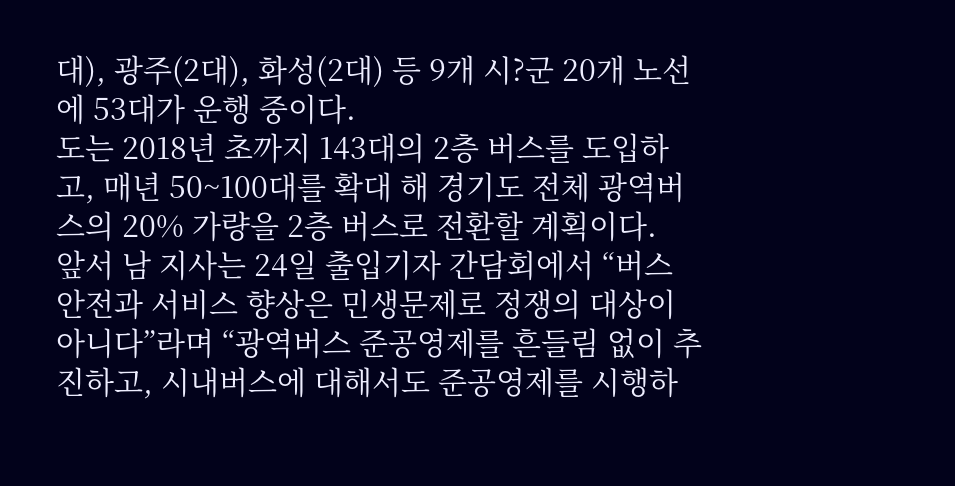대), 광주(2대), 화성(2대) 등 9개 시?군 20개 노선에 53대가 운행 중이다.
도는 2018년 초까지 143대의 2층 버스를 도입하고, 매년 50~100대를 확대 해 경기도 전체 광역버스의 20% 가량을 2층 버스로 전환할 계획이다.
앞서 남 지사는 24일 출입기자 간담회에서 “버스 안전과 서비스 향상은 민생문제로 정쟁의 대상이 아니다”라며 “광역버스 준공영제를 흔들림 없이 추진하고, 시내버스에 대해서도 준공영제를 시행하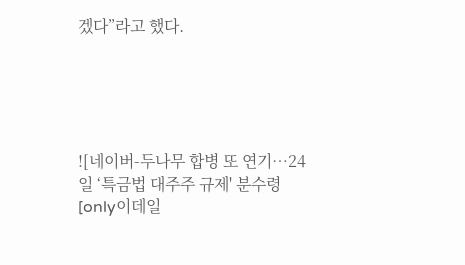겠다”라고 했다.





![네이버-두나무 합병 또 연기…24일 ‘특금법 대주주 규제' 분수령 [only이데일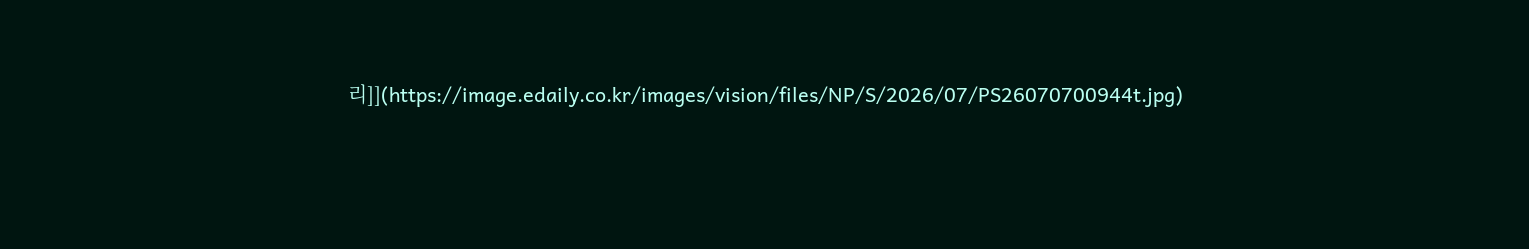리]](https://image.edaily.co.kr/images/vision/files/NP/S/2026/07/PS26070700944t.jpg)